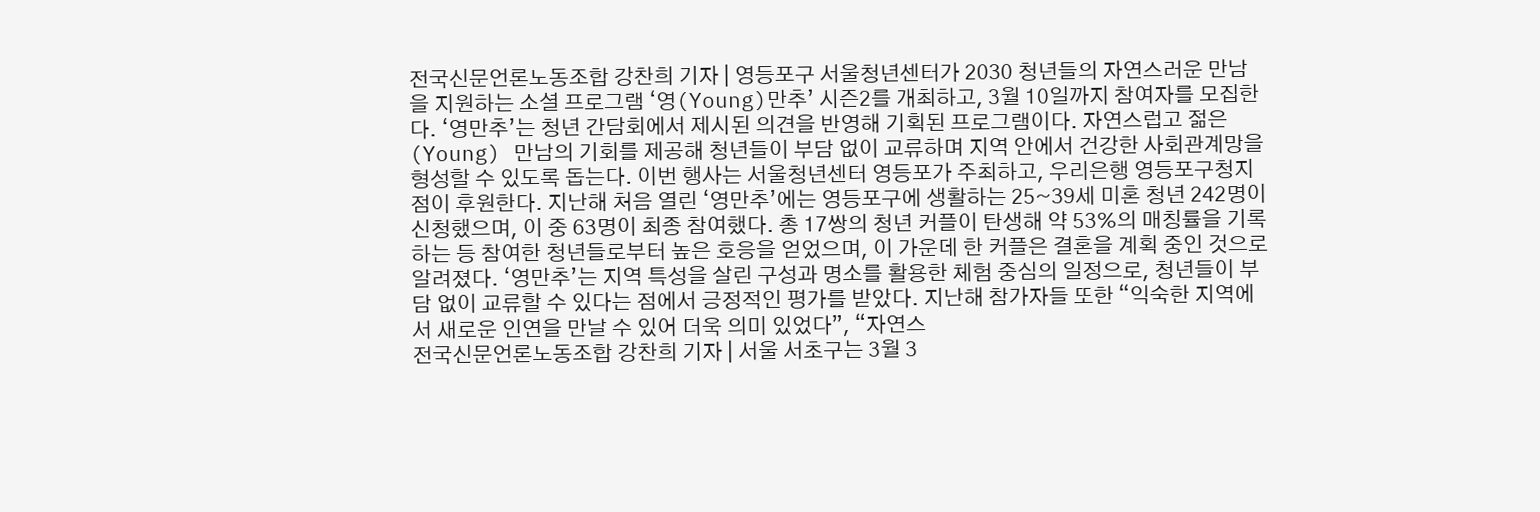전국신문언론노동조합 강찬희 기자 | 영등포구 서울청년센터가 2030 청년들의 자연스러운 만남을 지원하는 소셜 프로그램 ‘영(Young)만추’ 시즌2를 개최하고, 3월 10일까지 참여자를 모집한다. ‘영만추’는 청년 간담회에서 제시된 의견을 반영해 기획된 프로그램이다. 자연스럽고 젊은(Young) 만남의 기회를 제공해 청년들이 부담 없이 교류하며 지역 안에서 건강한 사회관계망을 형성할 수 있도록 돕는다. 이번 행사는 서울청년센터 영등포가 주최하고, 우리은행 영등포구청지점이 후원한다. 지난해 처음 열린 ‘영만추’에는 영등포구에 생활하는 25~39세 미혼 청년 242명이 신청했으며, 이 중 63명이 최종 참여했다. 총 17쌍의 청년 커플이 탄생해 약 53%의 매칭률을 기록하는 등 참여한 청년들로부터 높은 호응을 얻었으며, 이 가운데 한 커플은 결혼을 계획 중인 것으로 알려졌다. ‘영만추’는 지역 특성을 살린 구성과 명소를 활용한 체험 중심의 일정으로, 청년들이 부담 없이 교류할 수 있다는 점에서 긍정적인 평가를 받았다. 지난해 참가자들 또한 “익숙한 지역에서 새로운 인연을 만날 수 있어 더욱 의미 있었다”, “자연스
전국신문언론노동조합 강찬희 기자 | 서울 서초구는 3월 3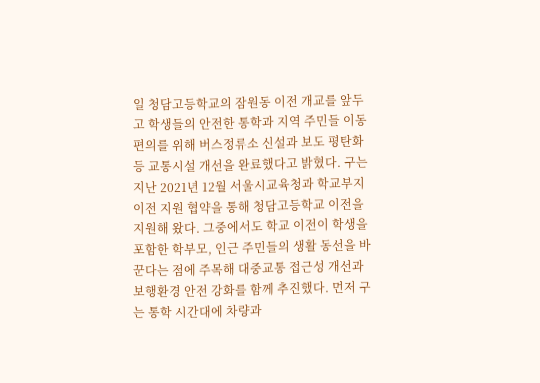일 청담고등학교의 잠원동 이전 개교를 앞두고 학생들의 안전한 통학과 지역 주민들 이동 편의를 위해 버스정류소 신설과 보도 평탄화 등 교통시설 개선을 완료했다고 밝혔다. 구는 지난 2021년 12월 서울시교육청과 학교부지 이전 지원 협약을 통해 청담고등학교 이전을 지원해 왔다. 그중에서도 학교 이전이 학생을 포함한 학부모, 인근 주민들의 생활 동선을 바꾼다는 점에 주목해 대중교통 접근성 개선과 보행환경 안전 강화를 함께 추진했다. 먼저 구는 통학 시간대에 차량과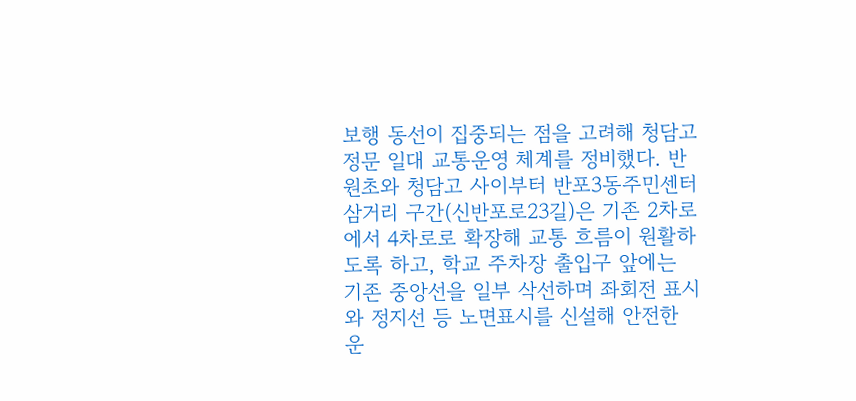보행 동선이 집중되는 점을 고려해 청담고 정문 일대 교통운영 체계를 정비했다. 반원초와 청담고 사이부터 반포3동주민센터 삼거리 구간(신반포로23길)은 기존 2차로에서 4차로로 확장해 교통 흐름이 원활하도록 하고, 학교 주차장 출입구 앞에는 기존 중앙선을 일부 삭선하며 좌회전 표시와 정지선 등 노면표시를 신설해 안전한 운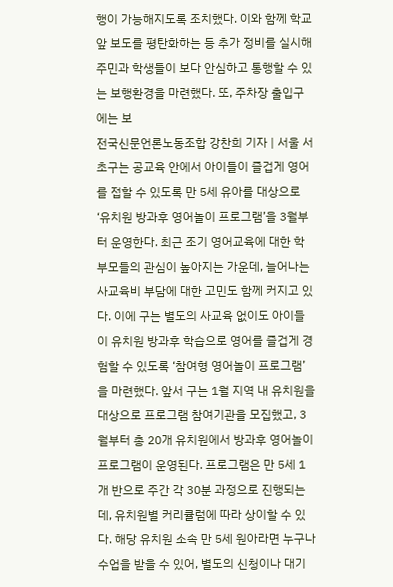행이 가능해지도록 조치했다. 이와 함께 학교 앞 보도를 평탄화하는 등 추가 정비를 실시해 주민과 학생들이 보다 안심하고 통행할 수 있는 보행환경을 마련했다. 또, 주차장 출입구에는 보
전국신문언론노동조합 강찬희 기자 | 서울 서초구는 공교육 안에서 아이들이 즐겁게 영어를 접할 수 있도록 만 5세 유아를 대상으로 ‘유치원 방과후 영어놀이 프로그램’을 3월부터 운영한다. 최근 조기 영어교육에 대한 학부모들의 관심이 높아지는 가운데, 늘어나는 사교육비 부담에 대한 고민도 함께 커지고 있다. 이에 구는 별도의 사교육 없이도 아이들이 유치원 방과후 학습으로 영어를 즐겁게 경험할 수 있도록 ‘참여형 영어놀이 프로그램’을 마련했다. 앞서 구는 1월 지역 내 유치원을 대상으로 프로그램 참여기관을 모집했고, 3월부터 총 20개 유치원에서 방과후 영어놀이 프로그램이 운영된다. 프로그램은 만 5세 1개 반으로 주간 각 30분 과정으로 진행되는데, 유치원별 커리큘럼에 따라 상이할 수 있다. 해당 유치원 소속 만 5세 원아라면 누구나 수업을 받을 수 있어, 별도의 신청이나 대기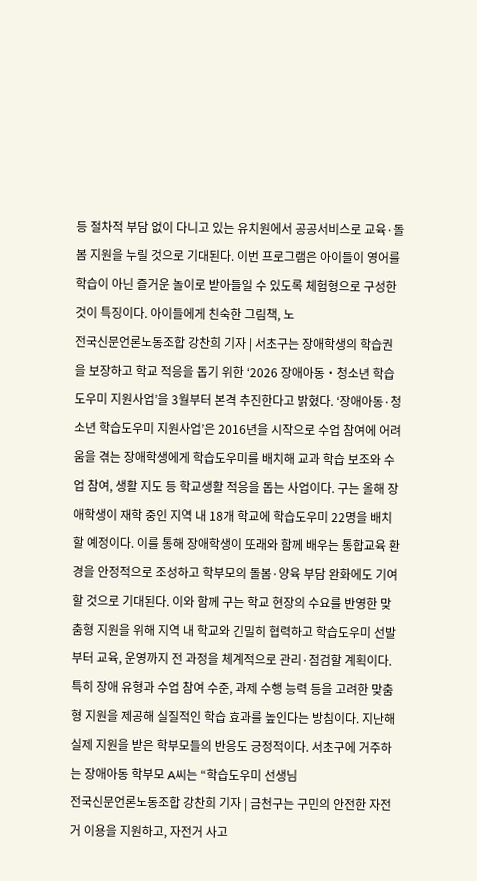등 절차적 부담 없이 다니고 있는 유치원에서 공공서비스로 교육·돌봄 지원을 누릴 것으로 기대된다. 이번 프로그램은 아이들이 영어를 학습이 아닌 즐거운 놀이로 받아들일 수 있도록 체험형으로 구성한 것이 특징이다. 아이들에게 친숙한 그림책, 노
전국신문언론노동조합 강찬희 기자 | 서초구는 장애학생의 학습권을 보장하고 학교 적응을 돕기 위한 ‘2026 장애아동‧청소년 학습도우미 지원사업’을 3월부터 본격 추진한다고 밝혔다. ‘장애아동·청소년 학습도우미 지원사업’은 2016년을 시작으로 수업 참여에 어려움을 겪는 장애학생에게 학습도우미를 배치해 교과 학습 보조와 수업 참여, 생활 지도 등 학교생활 적응을 돕는 사업이다. 구는 올해 장애학생이 재학 중인 지역 내 18개 학교에 학습도우미 22명을 배치할 예정이다. 이를 통해 장애학생이 또래와 함께 배우는 통합교육 환경을 안정적으로 조성하고 학부모의 돌봄·양육 부담 완화에도 기여할 것으로 기대된다. 이와 함께 구는 학교 현장의 수요를 반영한 맞춤형 지원을 위해 지역 내 학교와 긴밀히 협력하고 학습도우미 선발부터 교육, 운영까지 전 과정을 체계적으로 관리·점검할 계획이다. 특히 장애 유형과 수업 참여 수준, 과제 수행 능력 등을 고려한 맞춤형 지원을 제공해 실질적인 학습 효과를 높인다는 방침이다. 지난해 실제 지원을 받은 학부모들의 반응도 긍정적이다. 서초구에 거주하는 장애아동 학부모 A씨는 “학습도우미 선생님
전국신문언론노동조합 강찬희 기자 | 금천구는 구민의 안전한 자전거 이용을 지원하고, 자전거 사고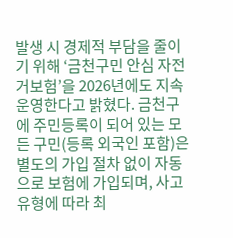발생 시 경제적 부담을 줄이기 위해 ‘금천구민 안심 자전거보험’을 2026년에도 지속 운영한다고 밝혔다. 금천구에 주민등록이 되어 있는 모든 구민(등록 외국인 포함)은 별도의 가입 절차 없이 자동으로 보험에 가입되며, 사고 유형에 따라 최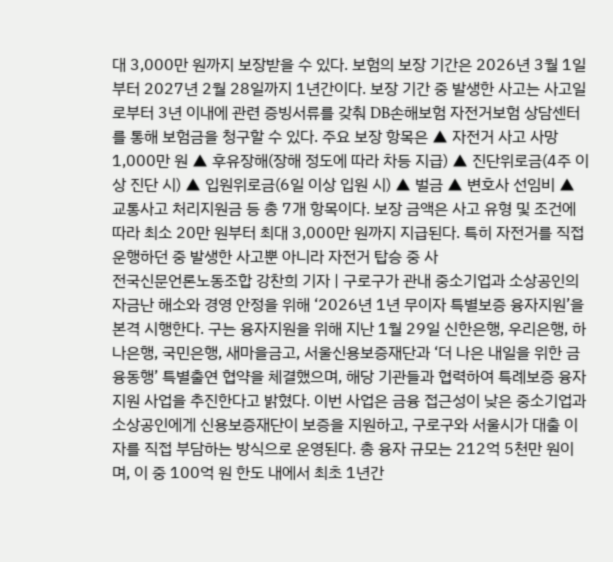대 3,000만 원까지 보장받을 수 있다. 보험의 보장 기간은 2026년 3월 1일부터 2027년 2월 28일까지 1년간이다. 보장 기간 중 발생한 사고는 사고일로부터 3년 이내에 관련 증빙서류를 갖춰 DB손해보험 자전거보험 상담센터를 통해 보험금을 청구할 수 있다. 주요 보장 항목은 ▲ 자전거 사고 사망 1,000만 원 ▲ 후유장해(장해 정도에 따라 차등 지급) ▲ 진단위로금(4주 이상 진단 시) ▲ 입원위로금(6일 이상 입원 시) ▲ 벌금 ▲ 변호사 선임비 ▲ 교통사고 처리지원금 등 총 7개 항목이다. 보장 금액은 사고 유형 및 조건에 따라 최소 20만 원부터 최대 3,000만 원까지 지급된다. 특히 자전거를 직접 운행하던 중 발생한 사고뿐 아니라 자전거 탑승 중 사
전국신문언론노동조합 강찬희 기자 | 구로구가 관내 중소기업과 소상공인의 자금난 해소와 경영 안정을 위해 ‘2026년 1년 무이자 특별보증 융자지원’을 본격 시행한다. 구는 융자지원을 위해 지난 1월 29일 신한은행, 우리은행, 하나은행, 국민은행, 새마을금고, 서울신용보증재단과 ‘더 나은 내일을 위한 금융동행’ 특별출연 협약을 체결했으며, 해당 기관들과 협력하여 특례보증 융자지원 사업을 추진한다고 밝혔다. 이번 사업은 금융 접근성이 낮은 중소기업과 소상공인에게 신용보증재단이 보증을 지원하고, 구로구와 서울시가 대출 이자를 직접 부담하는 방식으로 운영된다. 총 융자 규모는 212억 5천만 원이며, 이 중 100억 원 한도 내에서 최초 1년간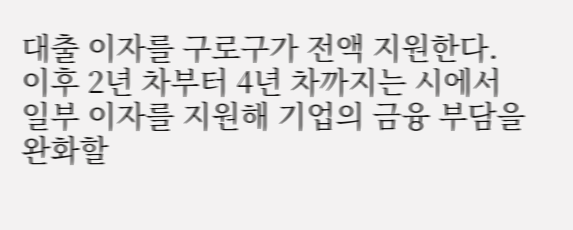대출 이자를 구로구가 전액 지원한다. 이후 2년 차부터 4년 차까지는 시에서 일부 이자를 지원해 기업의 금융 부담을 완화할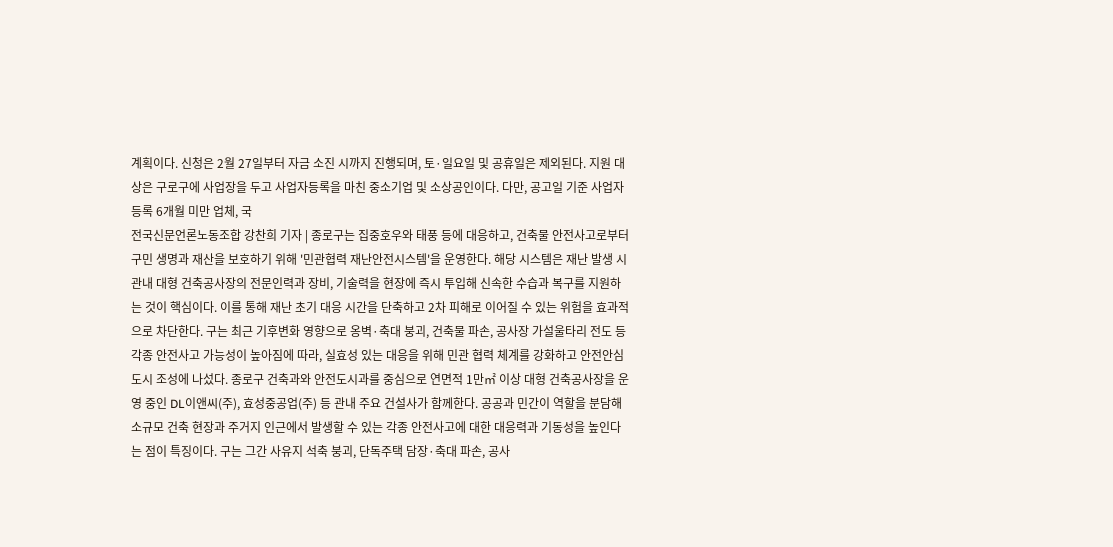계획이다. 신청은 2월 27일부터 자금 소진 시까지 진행되며, 토·일요일 및 공휴일은 제외된다. 지원 대상은 구로구에 사업장을 두고 사업자등록을 마친 중소기업 및 소상공인이다. 다만, 공고일 기준 사업자등록 6개월 미만 업체, 국
전국신문언론노동조합 강찬희 기자 | 종로구는 집중호우와 태풍 등에 대응하고, 건축물 안전사고로부터 구민 생명과 재산을 보호하기 위해 '민관협력 재난안전시스템'을 운영한다. 해당 시스템은 재난 발생 시 관내 대형 건축공사장의 전문인력과 장비, 기술력을 현장에 즉시 투입해 신속한 수습과 복구를 지원하는 것이 핵심이다. 이를 통해 재난 초기 대응 시간을 단축하고 2차 피해로 이어질 수 있는 위험을 효과적으로 차단한다. 구는 최근 기후변화 영향으로 옹벽·축대 붕괴, 건축물 파손, 공사장 가설울타리 전도 등 각종 안전사고 가능성이 높아짐에 따라, 실효성 있는 대응을 위해 민관 협력 체계를 강화하고 안전안심도시 조성에 나섰다. 종로구 건축과와 안전도시과를 중심으로 연면적 1만㎡ 이상 대형 건축공사장을 운영 중인 DL이앤씨(주), 효성중공업(주) 등 관내 주요 건설사가 함께한다. 공공과 민간이 역할을 분담해 소규모 건축 현장과 주거지 인근에서 발생할 수 있는 각종 안전사고에 대한 대응력과 기동성을 높인다는 점이 특징이다. 구는 그간 사유지 석축 붕괴, 단독주택 담장·축대 파손, 공사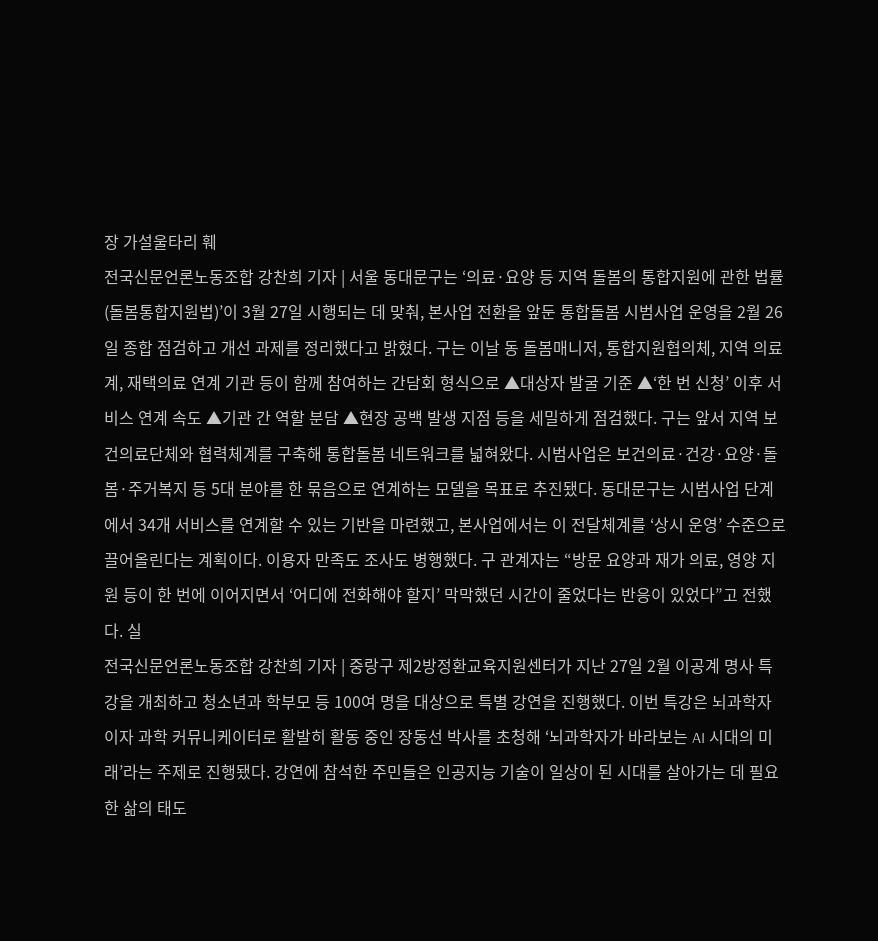장 가설울타리 훼
전국신문언론노동조합 강찬희 기자 | 서울 동대문구는 ‘의료·요양 등 지역 돌봄의 통합지원에 관한 법률(돌봄통합지원법)’이 3월 27일 시행되는 데 맞춰, 본사업 전환을 앞둔 통합돌봄 시범사업 운영을 2월 26일 종합 점검하고 개선 과제를 정리했다고 밝혔다. 구는 이날 동 돌봄매니저, 통합지원협의체, 지역 의료계, 재택의료 연계 기관 등이 함께 참여하는 간담회 형식으로 ▲대상자 발굴 기준 ▲‘한 번 신청’ 이후 서비스 연계 속도 ▲기관 간 역할 분담 ▲현장 공백 발생 지점 등을 세밀하게 점검했다. 구는 앞서 지역 보건의료단체와 협력체계를 구축해 통합돌봄 네트워크를 넓혀왔다. 시범사업은 보건의료·건강·요양·돌봄·주거복지 등 5대 분야를 한 묶음으로 연계하는 모델을 목표로 추진됐다. 동대문구는 시범사업 단계에서 34개 서비스를 연계할 수 있는 기반을 마련했고, 본사업에서는 이 전달체계를 ‘상시 운영’ 수준으로 끌어올린다는 계획이다. 이용자 만족도 조사도 병행했다. 구 관계자는 “방문 요양과 재가 의료, 영양 지원 등이 한 번에 이어지면서 ‘어디에 전화해야 할지’ 막막했던 시간이 줄었다는 반응이 있었다”고 전했다. 실
전국신문언론노동조합 강찬희 기자 | 중랑구 제2방정환교육지원센터가 지난 27일 2월 이공계 명사 특강을 개최하고 청소년과 학부모 등 100여 명을 대상으로 특별 강연을 진행했다. 이번 특강은 뇌과학자이자 과학 커뮤니케이터로 활발히 활동 중인 장동선 박사를 초청해 ‘뇌과학자가 바라보는 AI 시대의 미래’라는 주제로 진행됐다. 강연에 참석한 주민들은 인공지능 기술이 일상이 된 시대를 살아가는 데 필요한 삶의 태도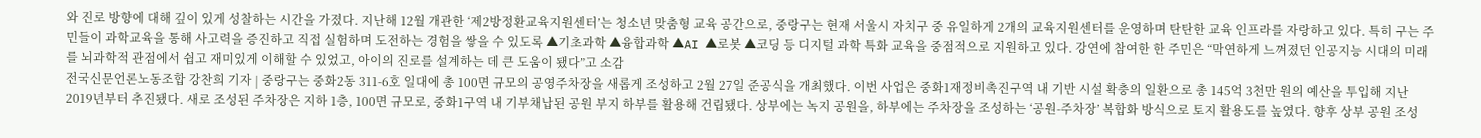와 진로 방향에 대해 깊이 있게 성찰하는 시간을 가졌다. 지난해 12월 개관한 ‘제2방정환교육지원센터’는 청소년 맞춤형 교육 공간으로, 중랑구는 현재 서울시 자치구 중 유일하게 2개의 교육지원센터를 운영하며 탄탄한 교육 인프라를 자랑하고 있다. 특히 구는 주민들이 과학교육을 통해 사고력을 증진하고 직접 실험하며 도전하는 경험을 쌓을 수 있도록 ▲기초과학 ▲융합과학 ▲AI ▲로봇 ▲코딩 등 디지털 과학 특화 교육을 중점적으로 지원하고 있다. 강연에 참여한 한 주민은 “막연하게 느껴졌던 인공지능 시대의 미래를 뇌과학적 관점에서 쉽고 재미있게 이해할 수 있었고, 아이의 진로를 설계하는 데 큰 도움이 됐다”고 소감
전국신문언론노동조합 강찬희 기자 | 중랑구는 중화2동 311-6호 일대에 총 100면 규모의 공영주차장을 새롭게 조성하고 2월 27일 준공식을 개최했다. 이번 사업은 중화1재정비촉진구역 내 기반 시설 확충의 일환으로 총 145억 3천만 원의 예산을 투입해 지난 2019년부터 추진됐다. 새로 조성된 주차장은 지하 1층, 100면 규모로, 중화1구역 내 기부채납된 공원 부지 하부를 활용해 건립됐다. 상부에는 녹지 공원을, 하부에는 주차장을 조성하는 ‘공원-주차장’ 복합화 방식으로 토지 활용도를 높였다. 향후 상부 공원 조성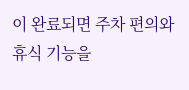이 완료되면 주차 편의와 휴식 기능을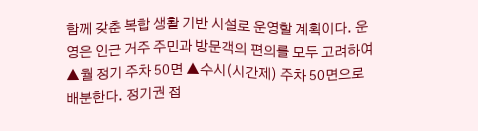함께 갖춘 복합 생활 기반 시설로 운영할 계획이다. 운영은 인근 거주 주민과 방문객의 편의를 모두 고려하여 ▲월 정기 주차 50면 ▲수시(시간제) 주차 50면으로 배분한다. 정기권 접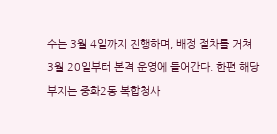수는 3월 4일까지 진행하며, 배정 절차를 거쳐 3월 20일부터 본격 운영에 들어간다. 한편 해당 부지는 중화2동 복합청사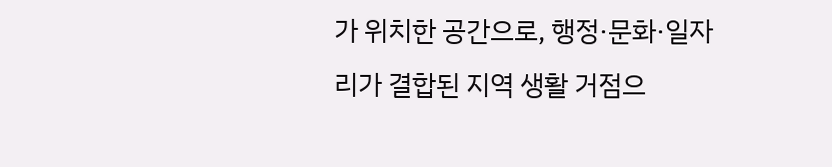가 위치한 공간으로, 행정·문화·일자리가 결합된 지역 생활 거점으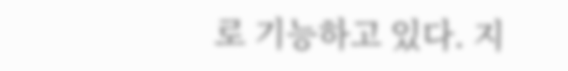로 기능하고 있다. 지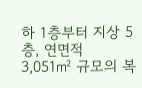하 1층부터 지상 5층, 연면적 3,051㎡ 규모의 복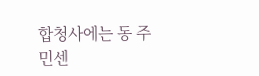합청사에는 동 주민센